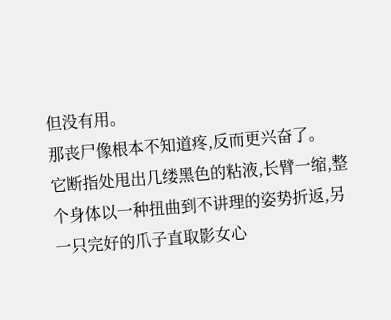但没有用。
那丧尸像根本不知道疼,反而更兴奋了。
它断指处甩出几缕黑色的粘液,长臂一缩,整个身体以一种扭曲到不讲理的姿势折返,另一只完好的爪子直取影女心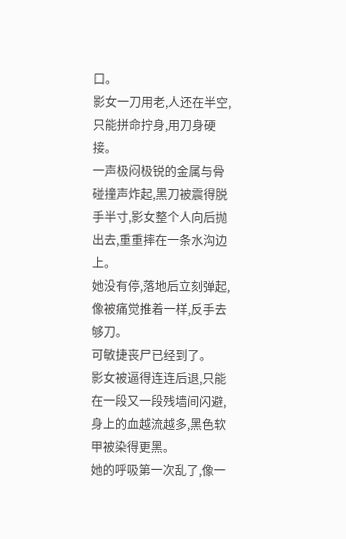口。
影女一刀用老,人还在半空,只能拼命拧身,用刀身硬接。
一声极闷极锐的金属与骨碰撞声炸起,黑刀被震得脱手半寸,影女整个人向后抛出去,重重摔在一条水沟边上。
她没有停,落地后立刻弹起,像被痛觉推着一样,反手去够刀。
可敏捷丧尸已经到了。
影女被逼得连连后退,只能在一段又一段残墙间闪避,身上的血越流越多,黑色软甲被染得更黑。
她的呼吸第一次乱了,像一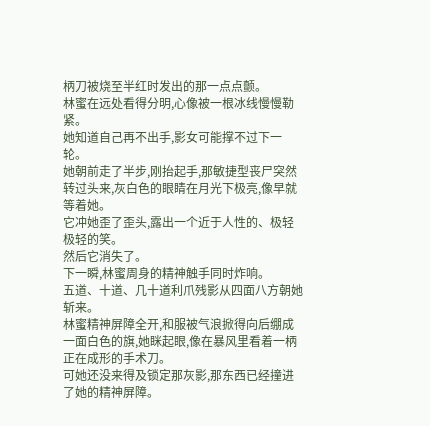柄刀被烧至半红时发出的那一点点颤。
林蜜在远处看得分明,心像被一根冰线慢慢勒紧。
她知道自己再不出手,影女可能撑不过下一轮。
她朝前走了半步,刚抬起手,那敏捷型丧尸突然转过头来,灰白色的眼睛在月光下极亮,像早就等着她。
它冲她歪了歪头,露出一个近于人性的、极轻极轻的笑。
然后它消失了。
下一瞬,林蜜周身的精神触手同时炸响。
五道、十道、几十道利爪残影从四面八方朝她斩来。
林蜜精神屏障全开,和服被气浪掀得向后绷成一面白色的旗,她眯起眼,像在暴风里看着一柄正在成形的手术刀。
可她还没来得及锁定那灰影,那东西已经撞进了她的精神屏障。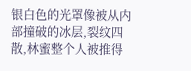银白色的光罩像被从内部撞破的冰层,裂纹四散,林蜜整个人被推得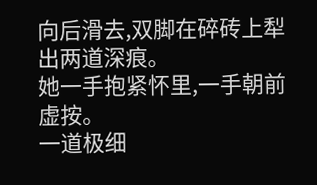向后滑去,双脚在碎砖上犁出两道深痕。
她一手抱紧怀里,一手朝前虚按。
一道极细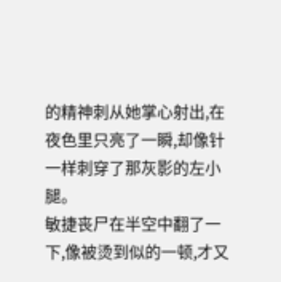的精神刺从她掌心射出,在夜色里只亮了一瞬,却像针一样刺穿了那灰影的左小腿。
敏捷丧尸在半空中翻了一下,像被烫到似的一顿,才又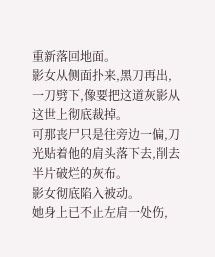重新落回地面。
影女从侧面扑来,黑刀再出,一刀劈下,像要把这道灰影从这世上彻底裁掉。
可那丧尸只是往旁边一偏,刀光贴着他的肩头落下去,削去半片破烂的灰布。
影女彻底陷入被动。
她身上已不止左肩一处伤,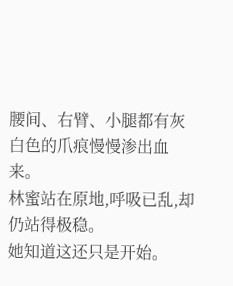腰间、右臂、小腿都有灰白色的爪痕慢慢渗出血来。
林蜜站在原地,呼吸已乱,却仍站得极稳。
她知道这还只是开始。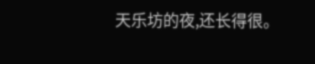天乐坊的夜,还长得很。